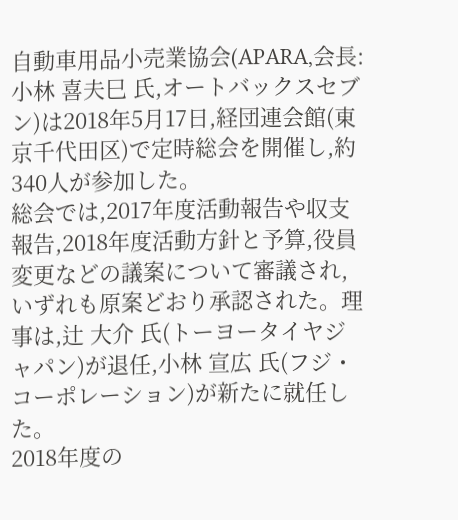自動車用品小売業協会(APARA,会長:小林 喜夫巳 氏,オートバックスセブン)は2018年5月17日,経団連会館(東京千代田区)で定時総会を開催し,約340人が参加した。
総会では,2017年度活動報告や収支報告,2018年度活動方針と予算,役員変更などの議案について審議され,いずれも原案どおり承認された。理事は,辻 大介 氏(トーヨータイヤジャパン)が退任,小林 宣広 氏(フジ・コーポレーション)が新たに就任した。
2018年度の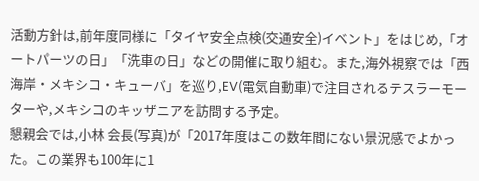活動方針は,前年度同様に「タイヤ安全点検(交通安全)イベント」をはじめ,「オートパーツの日」「洗車の日」などの開催に取り組む。また,海外視察では「西海岸・メキシコ・キューバ」を巡り,EV(電気自動車)で注目されるテスラーモーターや,メキシコのキッザニアを訪問する予定。
懇親会では,小林 会長(写真)が「2017年度はこの数年間にない景況感でよかった。この業界も100年に1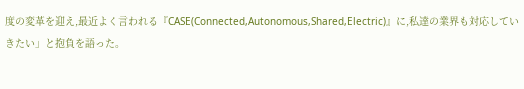度の変革を迎え,最近よく言われる『CASE(Connected,Autonomous,Shared,Electric)』に,私達の業界も対応していきたい」と抱負を語った。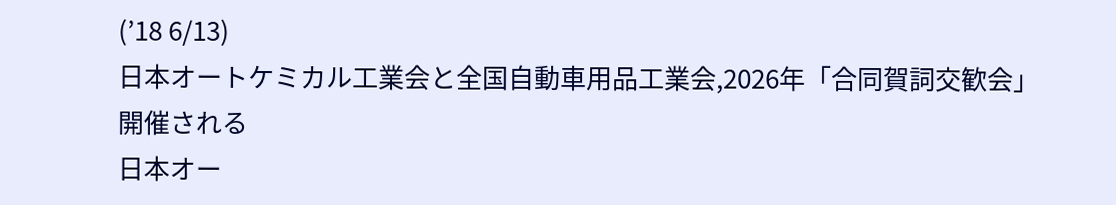(’18 6/13)
日本オートケミカル工業会と全国自動車用品工業会,2026年「合同賀詞交歓会」開催される
日本オー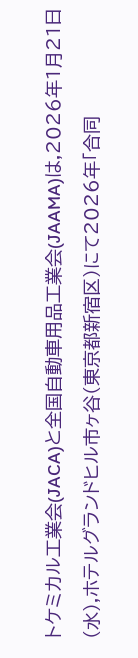トケミカル工業会(JACA)と全国自動車用品工業会(JAAMA)は,2026年1月21日(水),ホテルグランドヒル市ヶ谷(東京都新宿区)にて2026年「合同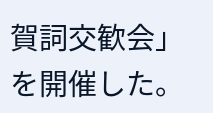賀詞交歓会」を開催した。